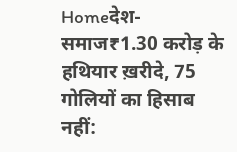Homeदेश-समाज₹1.30 करोड़ के हथियार ख़रीदे, 75 गोलियों का हिसाब नहीं: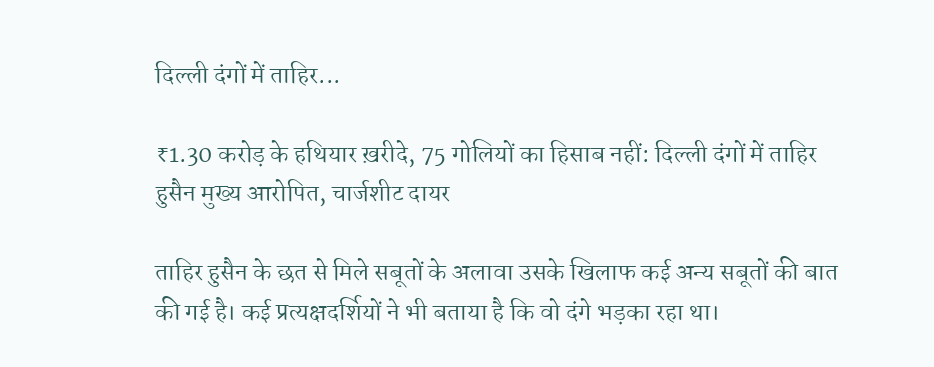दिल्ली दंगों में ताहिर...

₹1.30 करोड़ के हथियार ख़रीदे, 75 गोलियों का हिसाब नहीं: दिल्ली दंगों में ताहिर हुसैन मुख्य आरोपित, चार्जशीट दायर

ताहिर हुसैन के छत से मिले सबूतों के अलावा उसके खिलाफ कई अन्य सबूतों की बात की गई है। कई प्रत्यक्षदर्शियों ने भी बताया है कि वो दंगे भड़का रहा था।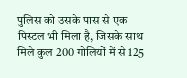पुलिस को उसके पास से एक पिस्टल भी मिला है, जिसके साथ मिले कुल 200 गोलियों में से 125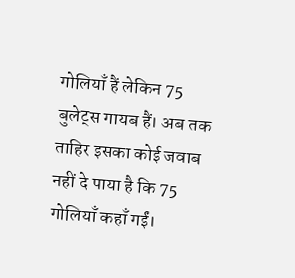गोलियाँ हैं लेकिन 75 बुलेट्स गायब हैं। अब तक ताहिर इसका कोई जवाब नहीं दे पाया है कि 75 गोलियाँ कहाँ गईं।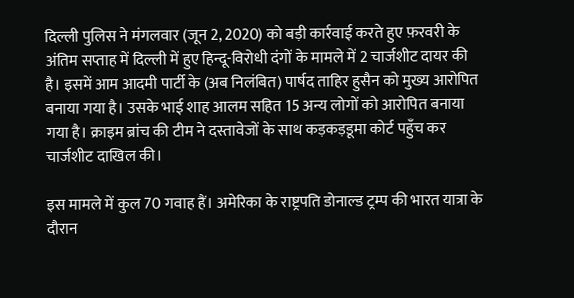दिल्ली पुलिस ने मंगलवार (जून 2, 2020) को बड़ी कार्रवाई करते हुए फ़रवरी के अंतिम सप्ताह में दिल्ली में हुए हिन्दू-विरोधी दंगों के मामले में 2 चार्जशीट दायर की है। इसमें आम आदमी पार्टी के (अब निलंबित) पार्षद ताहिर हुसैन को मुख्य आरोपित बनाया गया है। उसके भाई शाह आलम सहित 15 अन्य लोगों को आरोपित बनाया गया है। क्राइम ब्रांच की टीम ने दस्तावेजों के साथ कड़कड़डूमा कोर्ट पहुँच कर चार्जशीट दाखिल की।

इस मामले में कुल 70 गवाह हैं। अमेरिका के राष्ट्रपति डोनाल्ड ट्रम्प की भारत यात्रा के दौरान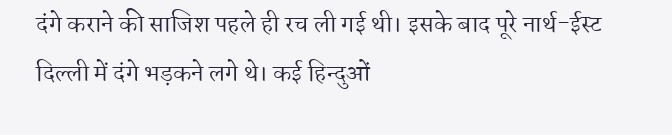दंगे कराने की साजिश पहले ही रच ली गई थी। इसके बाद पूरे नार्थ-ईस्ट दिल्ली में दंगे भड़कने लगे थे। कई हिन्दुओं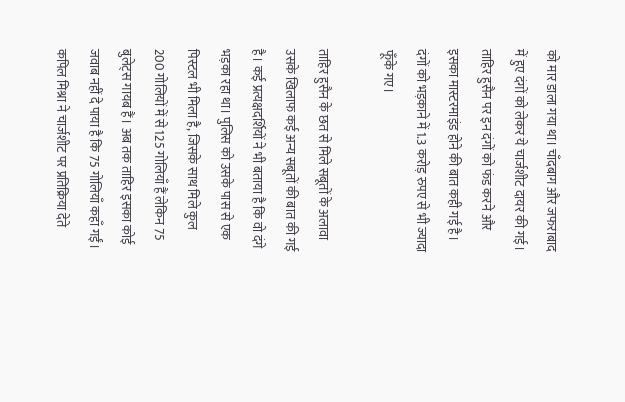को मार डाला गया था। चाँदबाग और जफराबाद में हुए दंगों को लेकर ये चार्जशीट दायर की गई। ताहिर हुसैन पर इन दंगों को फंड करने और इसका मास्टरमाइंड होने की बात कही गई है। दंगों को भड़काने में 1.3 करोड़ रुपए से भी ज्यादा फूँके गए।

ताहिर हुसैन के छत से मिले सबूतों के अलावा उसके खिलाफ कई अन्य सबूतों की बात की गई है। कई प्रत्यक्षदर्शियों ने भी बताया है कि वो दंगे भड़का रहा था। पुलिस को उसके पास से एक पिस्टल भी मिला है, जिसके साथ मिले कुल 200 गोलियों में से 125 गोलियाँ हैं लेकिन 75 बुलेट्स गायब हैं। अब तक ताहिर इसका कोई जवाब नहीं दे पाया है कि 75 गोलियाँ कहाँ गईं। कपिल मिश्रा ने चार्जशीट पर प्रतिक्रिया देते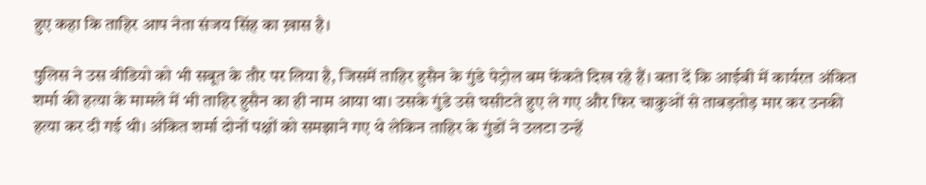हुए कहा कि ताहिर आप नेता संजय सिंह का ख़ास है।

पुलिस ने उस वीडियो को भी सबूत के तौर पर लिया है, जिसमें ताहिर हुसैन के गुंडे पेट्रोल बम फेंकते दिख रहे हैं। बता दें कि आईबी में कार्यरत अंकित शर्मा की हत्या के मामले में भी ताहिर हुसैन का ही नाम आया था। उसके गुंडे उसे घसीटते हुए ले गए और फिर चाकुओं से ताबड़तोड़ मार कर उनकी हत्या कर दी गई थी। अंकित शर्मा दोनों पक्षों को समझाने गए थे लेकिन ताहिर के गुंडों ने उलटा उन्हें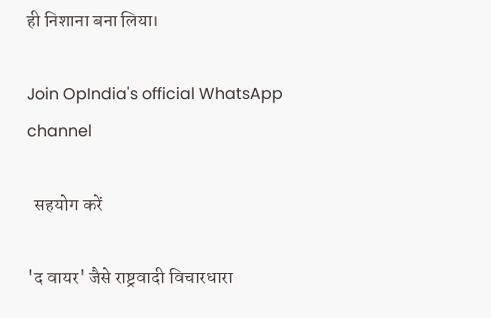ही निशाना बना लिया।

Join OpIndia's official WhatsApp channel

  सहयोग करें

'द वायर' जैसे राष्ट्रवादी विचारधारा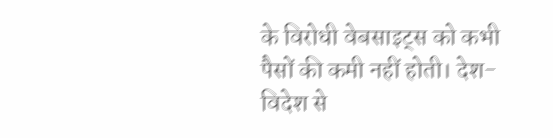के विरोधी वेबसाइट्स को कभी पैसों की कमी नहीं होती। देश-विदेश से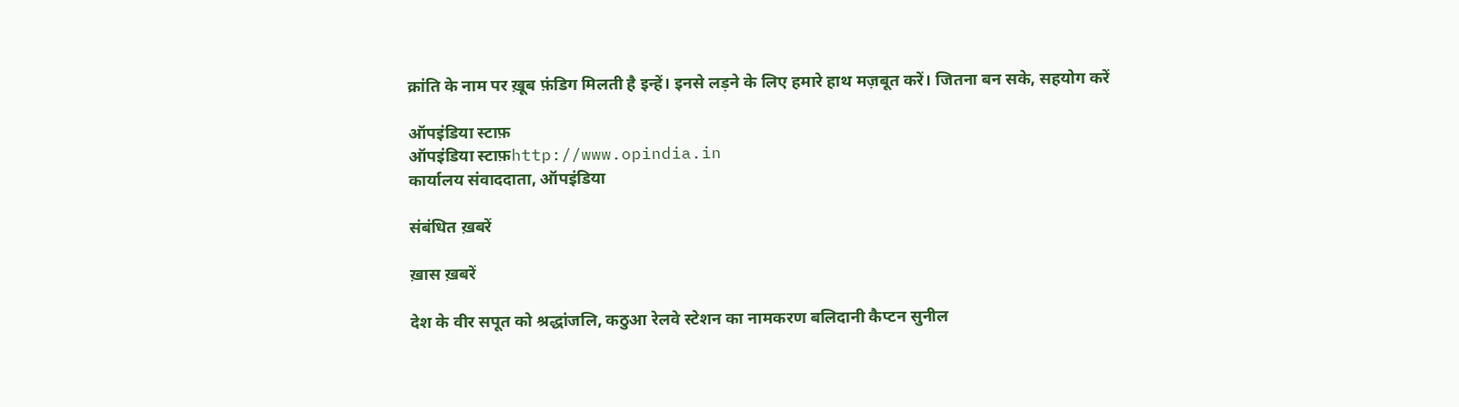क्रांति के नाम पर ख़ूब फ़ंडिग मिलती है इन्हें। इनसे लड़ने के लिए हमारे हाथ मज़बूत करें। जितना बन सके, सहयोग करें

ऑपइंडिया स्टाफ़
ऑपइंडिया स्टाफ़http://www.opindia.in
कार्यालय संवाददाता, ऑपइंडिया

संबंधित ख़बरें

ख़ास ख़बरें

देश के वीर सपूत को श्रद्धांजलि, कठुआ रेलवे स्टेशन का नामकरण बलिदानी कैप्टन सुनील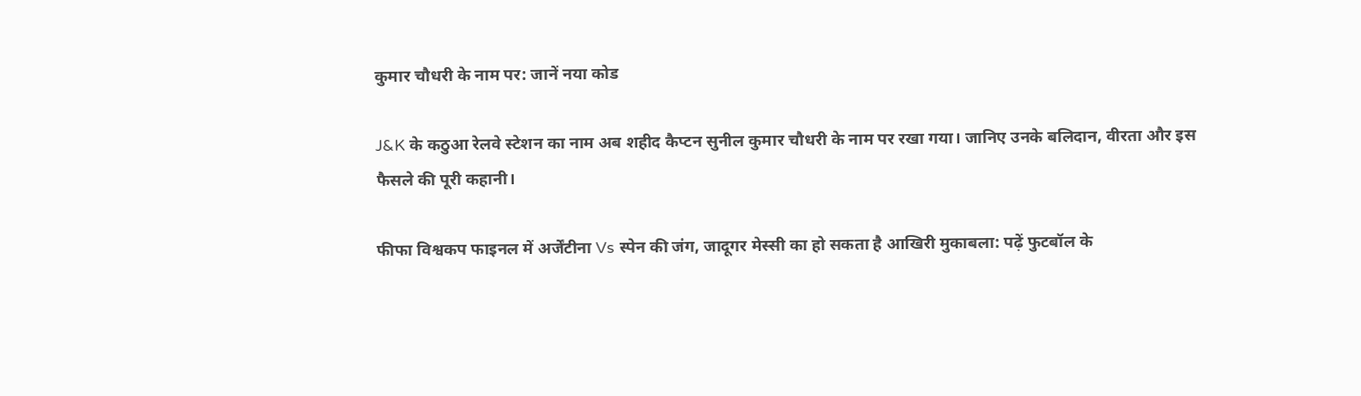कुमार चौधरी के नाम पर: जानें नया कोड

J&K के कठुआ रेलवे स्टेशन का नाम अब शहीद कैप्टन सुनील कुमार चौधरी के नाम पर रखा गया। जानिए उनके बलिदान, वीरता और इस फैसले की पूरी कहानी।

फीफा विश्वकप फाइनल में अर्जेंटीना Vs स्पेन की जंग, जादूगर मेस्सी का हो सकता है आखिरी मुकाबला: पढ़ें फुटबॉल के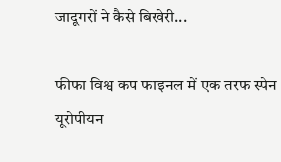जादूगरों ने कैसे बिखेरी...

फीफा विश्व कप फाइनल में एक तरफ स्पेन यूरोपीयन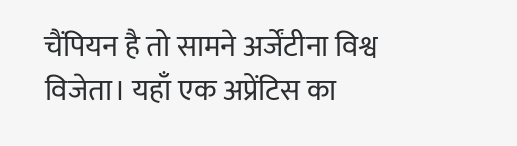चैंपियन है तो सामने अर्जेंटीना विश्व विजेता। यहाँ एक अप्रेंटिस का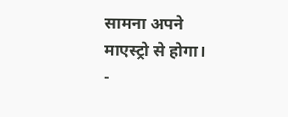सामना अपने माएस्ट्रो से होगा।
-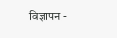विज्ञापन -